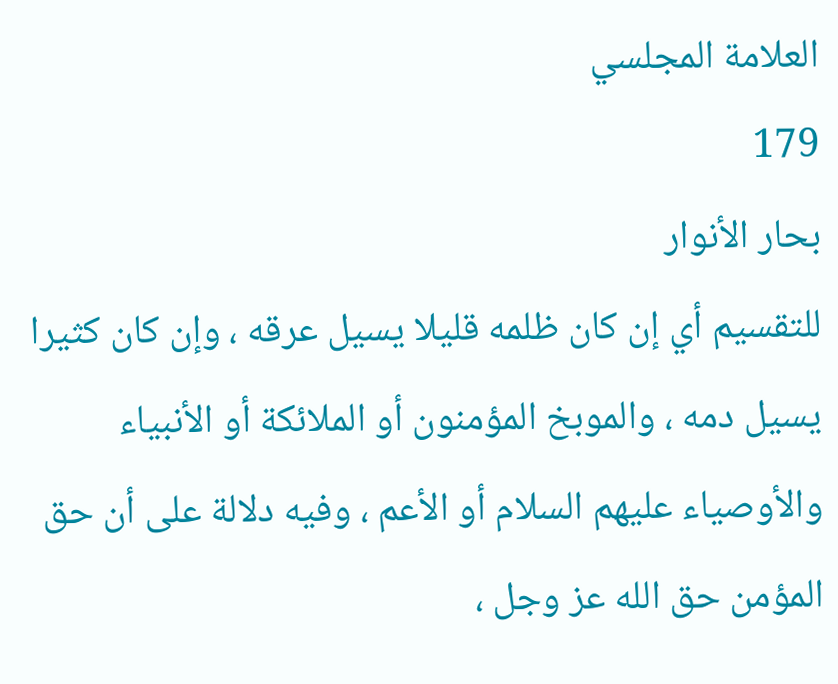العلامة المجلسي
179
بحار الأنوار
للتقسيم أي إن كان ظلمه قليلا يسيل عرقه ، وإن كان كثيرا يسيل دمه ، والموبخ المؤمنون أو الملائكة أو الأنبياء والأوصياء عليهم السلام أو الأعم ، وفيه دلالة على أن حق المؤمن حق الله عز وجل ،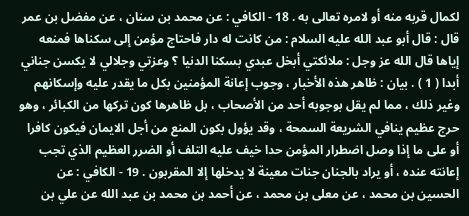لكمال قربه منه أو لامره تعالى به . 18 - الكافي : عن محمد بن سنان ، عن مفضل بن عمر قال : قال أبو عبد الله عليه السلام : من كانت له دار فاحتاج مؤمن إلى سكناها فمنعه إياها قال الله عز وجل : ملائكتي أبخل عبدي بسكنا الدنيا ؟ وعزتي وجلالي لا يكسن جناني أبدا ( 1 ) . بيان : ظاهر هذه الأخبار ، وجوب إعانة المؤمنين بكل ما يقدر عليه وإسكانهم وغير ذلك ، مما لم يقل بوجوبه أحد من الأصحاب ، بل ظاهرها كون تركها من الكبائر ، وهو حرج عظيم ينافي الشريعة السمحة ، وقد يؤول بكون المنع من أجل الايمان فيكون كافرا أو على ما إذا وصل اضطرار المؤمن حدا خيف عليه التلف أو الضرر العظيم الذي تجب إعانته عنده ، أو يراد بالجنان جنات معينة لا يدخلها إلا المقربون . 19 - الكافي : عن الحسين بن محمد ، عن معلى بن محمد ، عن أحمد بن محمد بن عبد الله عن علي بن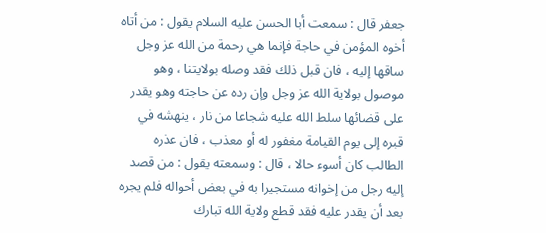جعفر قال : سمعت أبا الحسن عليه السلام يقول : من أتاه أخوه المؤمن في حاجة فإنما هي رحمة من الله عز وجل ساقها إليه ، فان قبل ذلك فقد وصله بولايتنا ، وهو موصول بولاية الله عز وجل وإن رده عن حاجته وهو يقدر على قضائها سلط الله عليه شجاعا من نار ، ينهشه في قبره إلى يوم القيامة مغفور له أو معذب ، فان عذره الطالب كان أسوء حالا ، قال : وسمعته يقول : من قصد إليه رجل من إخوانه مستجيرا به في بعض أحواله فلم يجره بعد أن يقدر عليه فقد قطع ولاية الله تبارك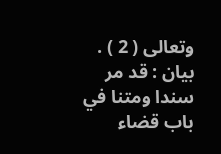وتعالى ( 2 ) . بيان : قد مر سندا ومتنا في باب قضاء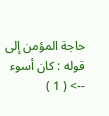حاجة المؤمن إلى قوله : كان أسوء
--> ( 1 )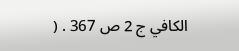الكافي ج 2 ص 367 . (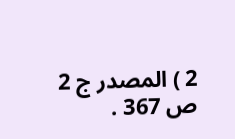2 ) المصدر ج 2 ص 367 .